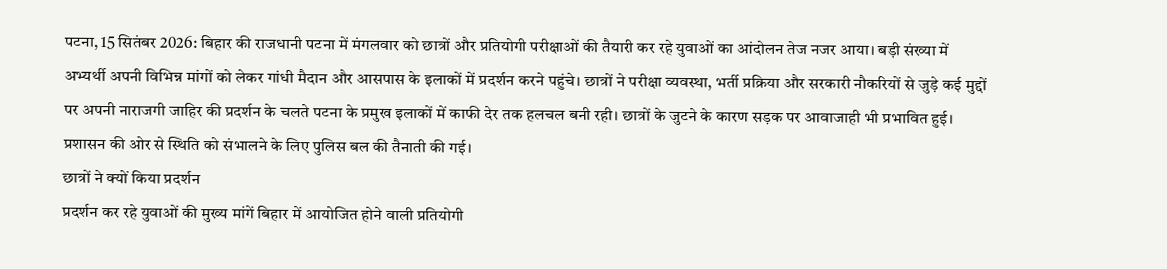पटना, 15 सितंबर 2026: बिहार की राजधानी पटना में मंगलवार को छात्रों और प्रतियोगी परीक्षाओं की तैयारी कर रहे युवाओं का आंदोलन तेज नजर आया। बड़ी संख्या में अभ्यर्थी अपनी विभिन्न मांगों को लेकर गांधी मैदान और आसपास के इलाकों में प्रदर्शन करने पहुंचे। छात्रों ने परीक्षा व्यवस्था, भर्ती प्रक्रिया और सरकारी नौकरियों से जुड़े कई मुद्दों पर अपनी नाराजगी जाहिर की प्रदर्शन के चलते पटना के प्रमुख इलाकों में काफी देर तक हलचल बनी रही। छात्रों के जुटने के कारण सड़क पर आवाजाही भी प्रभावित हुई। प्रशासन की ओर से स्थिति को संभालने के लिए पुलिस बल की तैनाती की गई।
छात्रों ने क्यों किया प्रदर्शन
प्रदर्शन कर रहे युवाओं की मुख्य मांगें बिहार में आयोजित होने वाली प्रतियोगी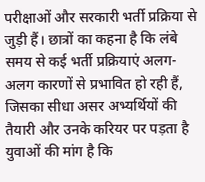परीक्षाओं और सरकारी भर्ती प्रक्रिया से जुड़ी हैं। छात्रों का कहना है कि लंबे समय से कई भर्ती प्रक्रियाएं अलग-अलग कारणों से प्रभावित हो रही हैं, जिसका सीधा असर अभ्यर्थियों की तैयारी और उनके करियर पर पड़ता है युवाओं की मांग है कि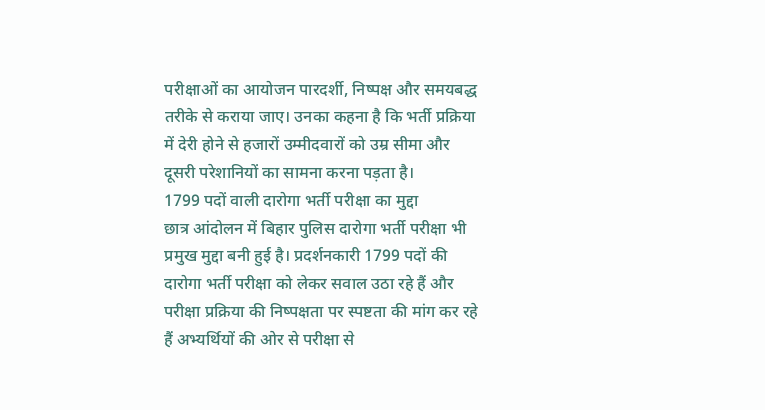परीक्षाओं का आयोजन पारदर्शी, निष्पक्ष और समयबद्ध तरीके से कराया जाए। उनका कहना है कि भर्ती प्रक्रिया में देरी होने से हजारों उम्मीदवारों को उम्र सीमा और दूसरी परेशानियों का सामना करना पड़ता है।
1799 पदों वाली दारोगा भर्ती परीक्षा का मुद्दा
छात्र आंदोलन में बिहार पुलिस दारोगा भर्ती परीक्षा भी प्रमुख मुद्दा बनी हुई है। प्रदर्शनकारी 1799 पदों की दारोगा भर्ती परीक्षा को लेकर सवाल उठा रहे हैं और परीक्षा प्रक्रिया की निष्पक्षता पर स्पष्टता की मांग कर रहे हैं अभ्यर्थियों की ओर से परीक्षा से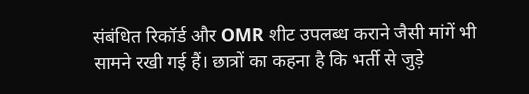संबंधित रिकॉर्ड और OMR शीट उपलब्ध कराने जैसी मांगें भी सामने रखी गई हैं। छात्रों का कहना है कि भर्ती से जुड़े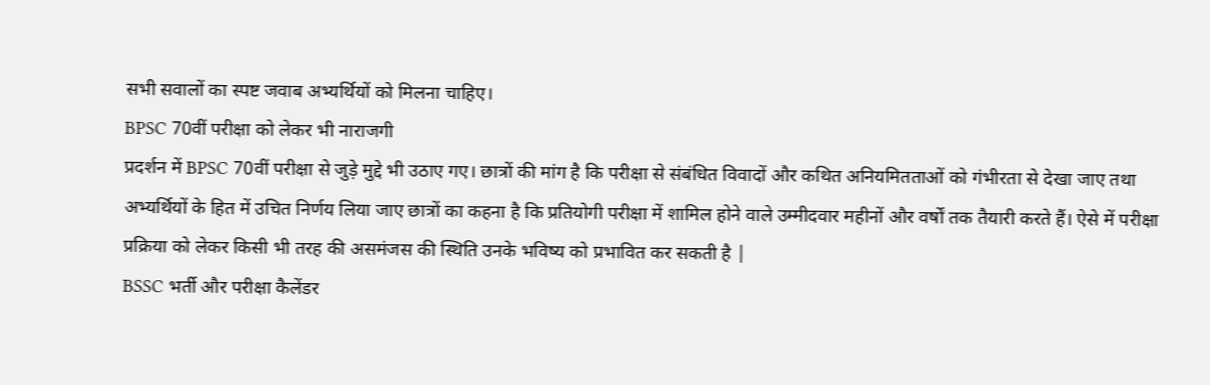सभी सवालों का स्पष्ट जवाब अभ्यर्थियों को मिलना चाहिए।
BPSC 70वीं परीक्षा को लेकर भी नाराजगी
प्रदर्शन में BPSC 70वीं परीक्षा से जुड़े मुद्दे भी उठाए गए। छात्रों की मांग है कि परीक्षा से संबंधित विवादों और कथित अनियमितताओं को गंभीरता से देखा जाए तथा अभ्यर्थियों के हित में उचित निर्णय लिया जाए छात्रों का कहना है कि प्रतियोगी परीक्षा में शामिल होने वाले उम्मीदवार महीनों और वर्षों तक तैयारी करते हैं। ऐसे में परीक्षा प्रक्रिया को लेकर किसी भी तरह की असमंजस की स्थिति उनके भविष्य को प्रभावित कर सकती है |
BSSC भर्ती और परीक्षा कैलेंडर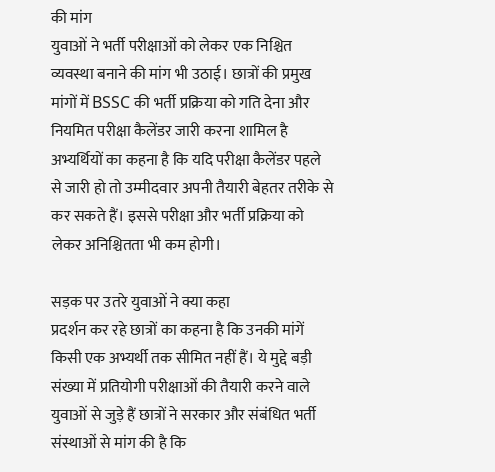की मांग
युवाओं ने भर्ती परीक्षाओं को लेकर एक निश्चित व्यवस्था बनाने की मांग भी उठाई। छात्रों की प्रमुख मांगों में BSSC की भर्ती प्रक्रिया को गति देना और नियमित परीक्षा कैलेंडर जारी करना शामिल है अभ्यर्थियों का कहना है कि यदि परीक्षा कैलेंडर पहले से जारी हो तो उम्मीदवार अपनी तैयारी बेहतर तरीके से कर सकते हैं। इससे परीक्षा और भर्ती प्रक्रिया को लेकर अनिश्चितता भी कम होगी।

सड़क पर उतरे युवाओं ने क्या कहा
प्रदर्शन कर रहे छात्रों का कहना है कि उनकी मांगें किसी एक अभ्यर्थी तक सीमित नहीं हैं। ये मुद्दे बड़ी संख्या में प्रतियोगी परीक्षाओं की तैयारी करने वाले युवाओं से जुड़े हैं छात्रों ने सरकार और संबंधित भर्ती संस्थाओं से मांग की है कि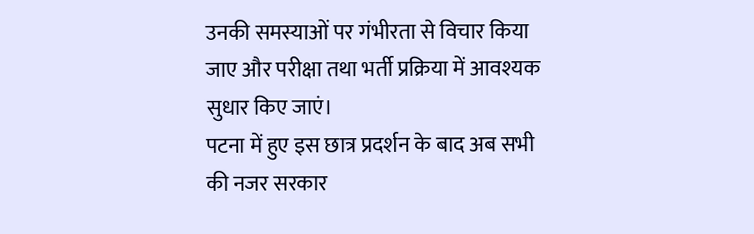उनकी समस्याओं पर गंभीरता से विचार किया जाए और परीक्षा तथा भर्ती प्रक्रिया में आवश्यक सुधार किए जाएं।
पटना में हुए इस छात्र प्रदर्शन के बाद अब सभी की नजर सरकार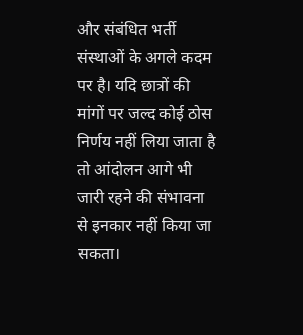और संबंधित भर्ती संस्थाओं के अगले कदम पर है। यदि छात्रों की मांगों पर जल्द कोई ठोस निर्णय नहीं लिया जाता है तो आंदोलन आगे भी जारी रहने की संभावना से इनकार नहीं किया जा सकता।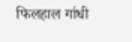फिलहाल गांधी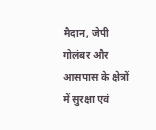मैदान, जेपी गोलंबर और आसपास के क्षेत्रों में सुरक्षा एवं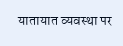यातायात व्यवस्था पर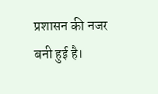प्रशासन की नजर बनी हुई है।